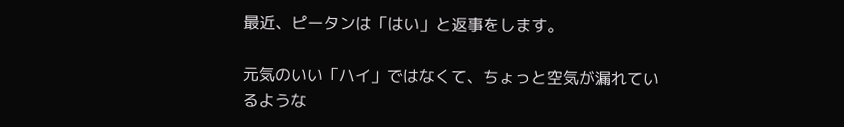最近、ピータンは「はい」と返事をします。

元気のいい「ハイ」ではなくて、ちょっと空気が漏れているような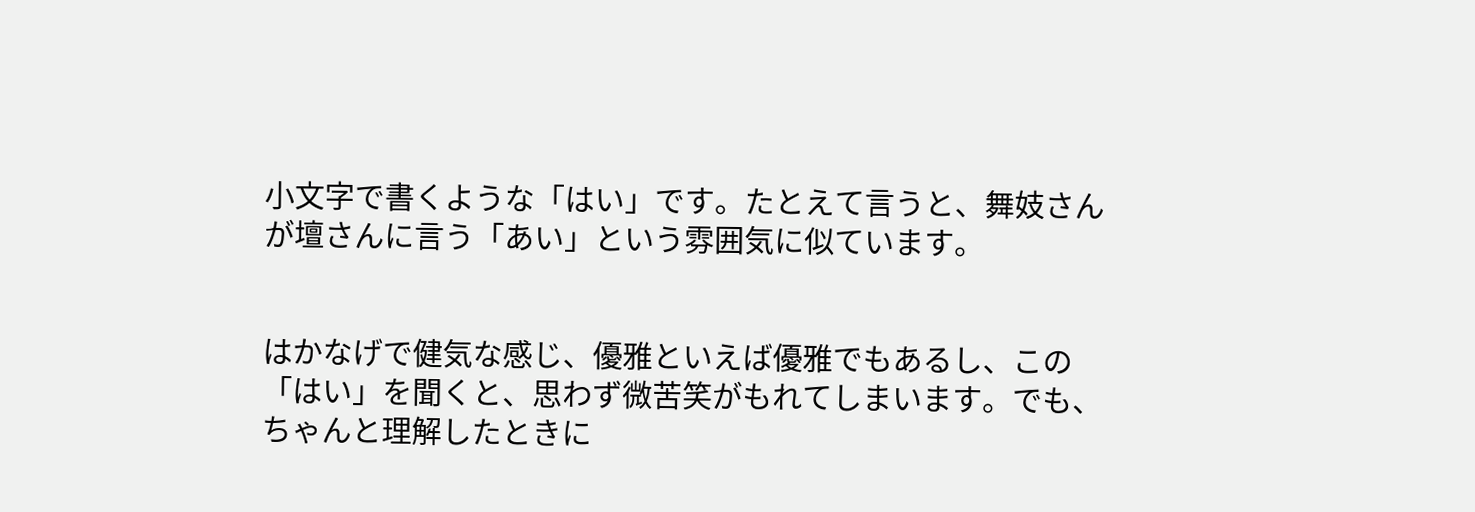小文字で書くような「はい」です。たとえて言うと、舞妓さんが壇さんに言う「あい」という雰囲気に似ています。


はかなげで健気な感じ、優雅といえば優雅でもあるし、この「はい」を聞くと、思わず微苦笑がもれてしまいます。でも、ちゃんと理解したときに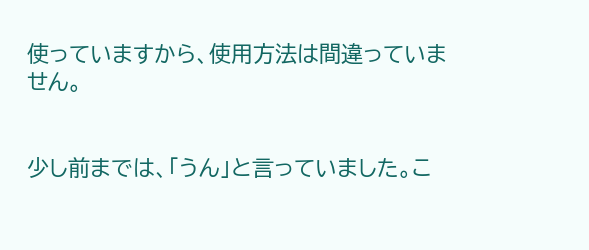使っていますから、使用方法は間違っていません。


少し前までは、「うん」と言っていました。こ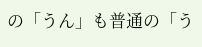の「うん」も普通の「う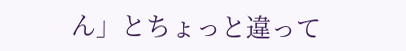ん」とちょっと違って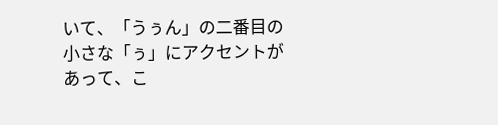いて、「うぅん」の二番目の小さな「ぅ」にアクセントがあって、こ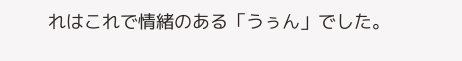れはこれで情緒のある「うぅん」でした。